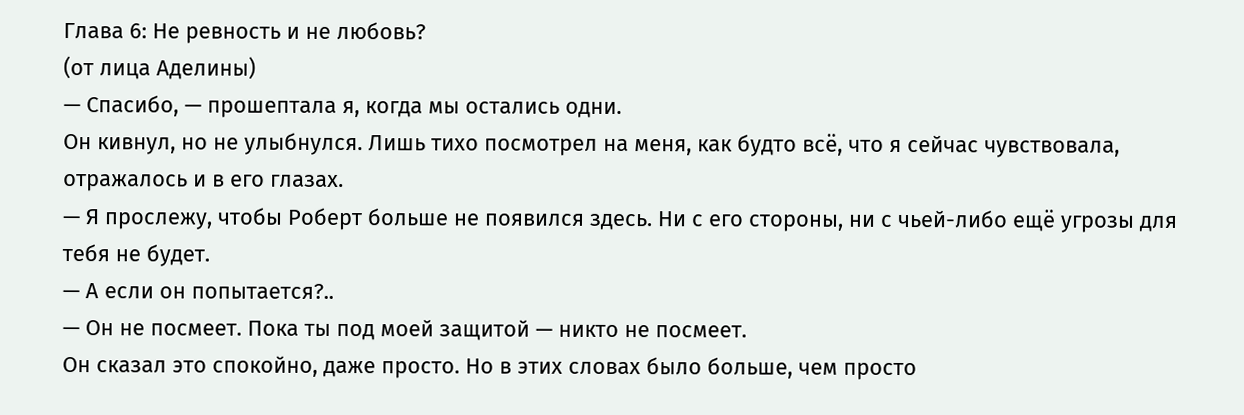Глава 6: Не ревность и не любовь?
(от лица Аделины)
— Спасибо, — прошептала я, когда мы остались одни.
Он кивнул, но не улыбнулся. Лишь тихо посмотрел на меня, как будто всё, что я сейчас чувствовала, отражалось и в его глазах.
— Я прослежу, чтобы Роберт больше не появился здесь. Ни с его стороны, ни с чьей-либо ещё угрозы для тебя не будет.
— А если он попытается?..
— Он не посмеет. Пока ты под моей защитой — никто не посмеет.
Он сказал это спокойно, даже просто. Но в этих словах было больше, чем просто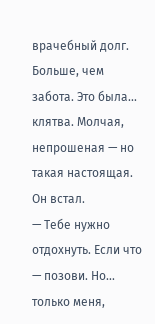врачебный долг. Больше, чем забота. Это была... клятва. Молчая, непрошеная — но такая настоящая.
Он встал.
— Тебе нужно отдохнуть. Если что — позови. Но... только меня,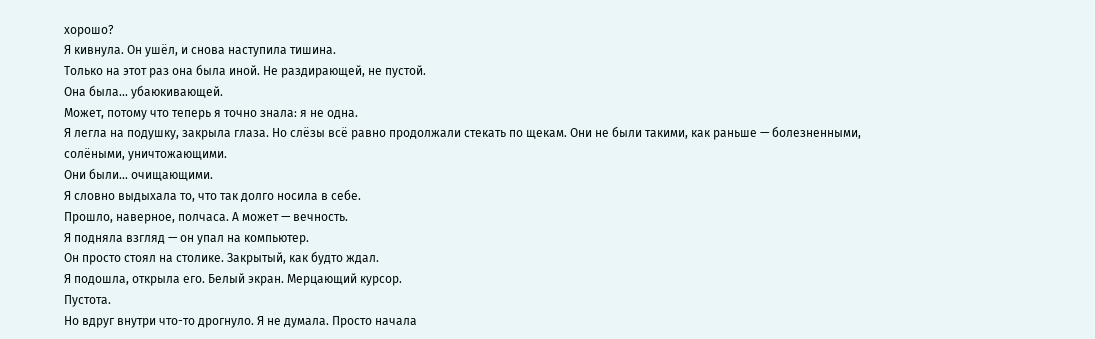хорошо?
Я кивнула. Он ушёл, и снова наступила тишина.
Только на этот раз она была иной. Не раздирающей, не пустой.
Она была... убаюкивающей.
Может, потому что теперь я точно знала: я не одна.
Я легла на подушку, закрыла глаза. Но слёзы всё равно продолжали стекать по щекам. Они не были такими, как раньше — болезненными, солёными, уничтожающими.
Они были... очищающими.
Я словно выдыхала то, что так долго носила в себе.
Прошло, наверное, полчаса. А может — вечность.
Я подняла взгляд — он упал на компьютер.
Он просто стоял на столике. Закрытый, как будто ждал.
Я подошла, открыла его. Белый экран. Мерцающий курсор.
Пустота.
Но вдруг внутри что-то дрогнуло. Я не думала. Просто начала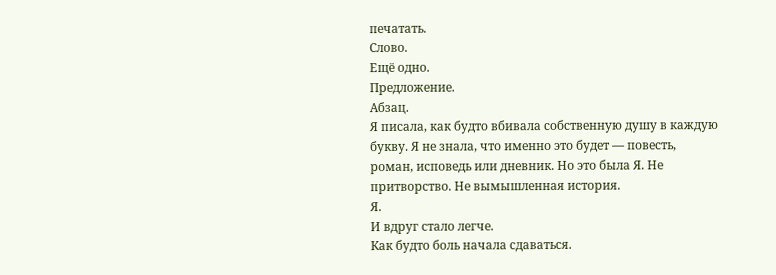печатать.
Слово.
Ещё одно.
Предложение.
Абзац.
Я писала, как будто вбивала собственную душу в каждую букву. Я не знала, что именно это будет — повесть, роман, исповедь или дневник. Но это была Я. Не притворство. Не вымышленная история.
Я.
И вдруг стало легче.
Как будто боль начала сдаваться.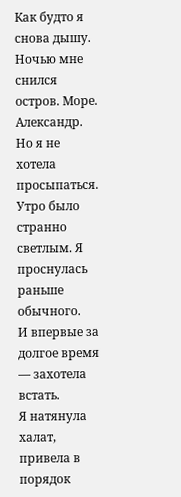Как будто я снова дышу.
Ночью мне снился остров. Море.
Александр.
Но я не хотела просыпаться.
Утро было странно светлым. Я проснулась раньше обычного.
И впервые за долгое время — захотела встать.
Я натянула халат, привела в порядок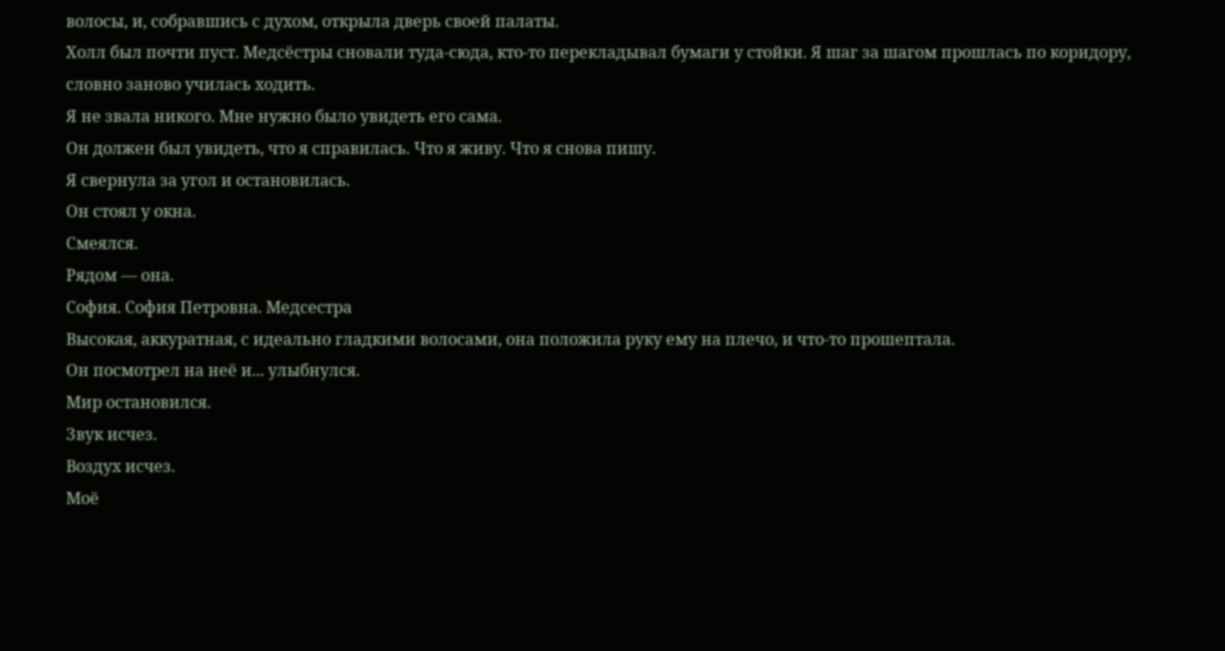волосы, и, собравшись с духом, открыла дверь своей палаты.
Холл был почти пуст. Медсёстры сновали туда-сюда, кто-то перекладывал бумаги у стойки. Я шаг за шагом прошлась по коридору, словно заново училась ходить.
Я не звала никого. Мне нужно было увидеть его сама.
Он должен был увидеть, что я справилась. Что я живу. Что я снова пишу.
Я свернула за угол и остановилась.
Он стоял у окна.
Смеялся.
Рядом — она.
София. София Петровна. Медсестра
Высокая, аккуратная, с идеально гладкими волосами, она положила руку ему на плечо, и что-то прошептала.
Он посмотрел на неё и... улыбнулся.
Мир остановился.
Звук исчез.
Воздух исчез.
Моё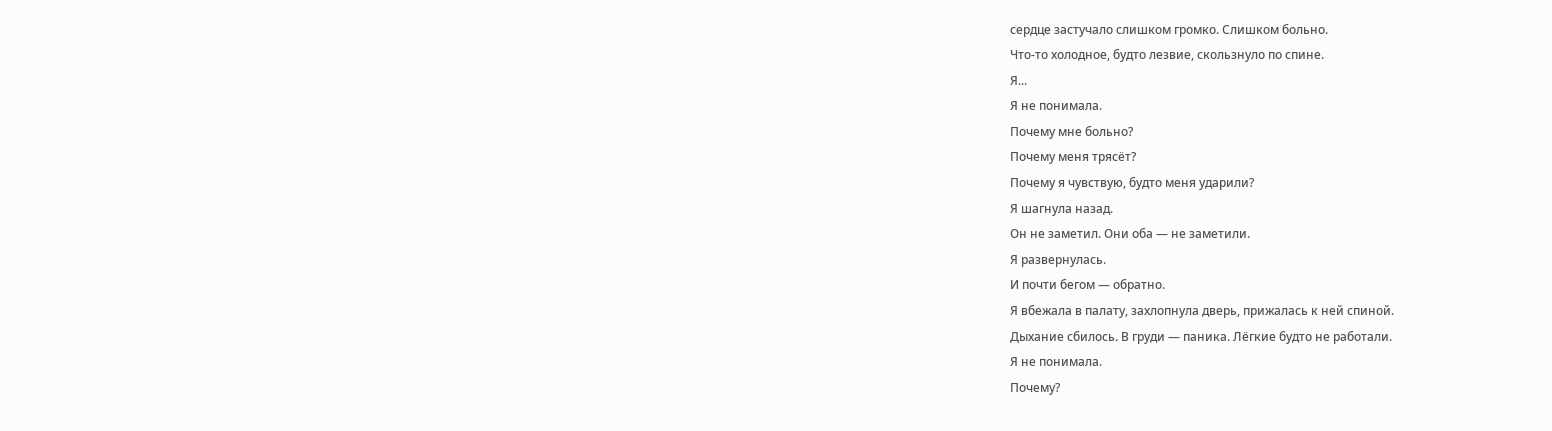сердце застучало слишком громко. Слишком больно.
Что-то холодное, будто лезвие, скользнуло по спине.
Я...
Я не понимала.
Почему мне больно?
Почему меня трясёт?
Почему я чувствую, будто меня ударили?
Я шагнула назад.
Он не заметил. Они оба — не заметили.
Я развернулась.
И почти бегом — обратно.
Я вбежала в палату, захлопнула дверь, прижалась к ней спиной.
Дыхание сбилось. В груди — паника. Лёгкие будто не работали.
Я не понимала.
Почему?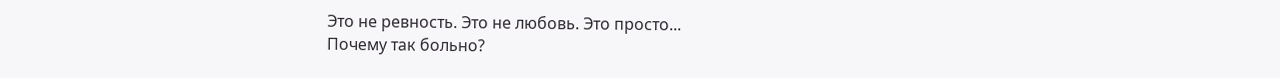Это не ревность. Это не любовь. Это просто...
Почему так больно?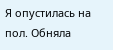Я опустилась на пол. Обняла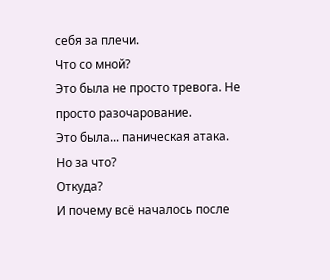себя за плечи.
Что со мной?
Это была не просто тревога. Не просто разочарование.
Это была... паническая атака.
Но за что?
Откуда?
И почему всё началось после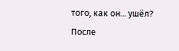того, как он... ушёл?
После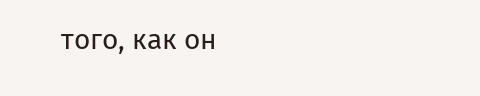того, как он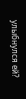улыбнулся ей?